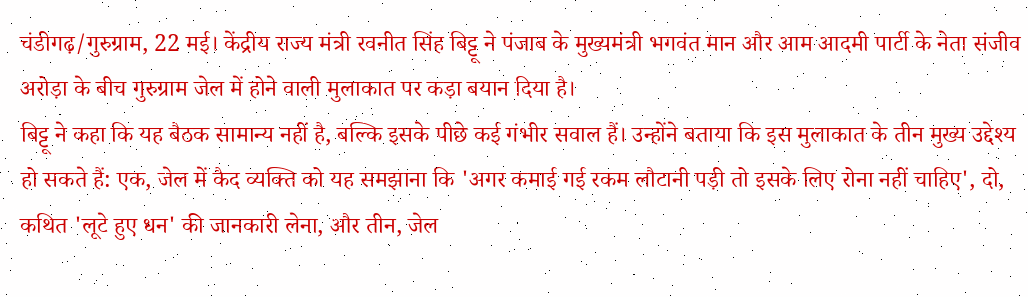चंडीगढ़/गुरुग्राम, 22 मई। केंद्रीय राज्य मंत्री रवनीत सिंह बिट्टू ने पंजाब के मुख्यमंत्री भगवंत मान और आम आदमी पार्टी के नेता संजीव अरोड़ा के बीच गुरुग्राम जेल में होने वाली मुलाकात पर कड़ा बयान दिया है।
बिट्टू ने कहा कि यह बैठक सामान्य नहीं है, बल्कि इसके पीछे कई गंभीर सवाल हैं। उन्होंने बताया कि इस मुलाकात के तीन मुख्य उद्देश्य हो सकते हैं: एक, जेल में कैद व्यक्ति को यह समझाना कि 'अगर कमाई गई रकम लौटानी पड़ी तो इसके लिए रोना नहीं चाहिए', दो, कथित 'लूटे हुए धन' की जानकारी लेना, और तीन, जेल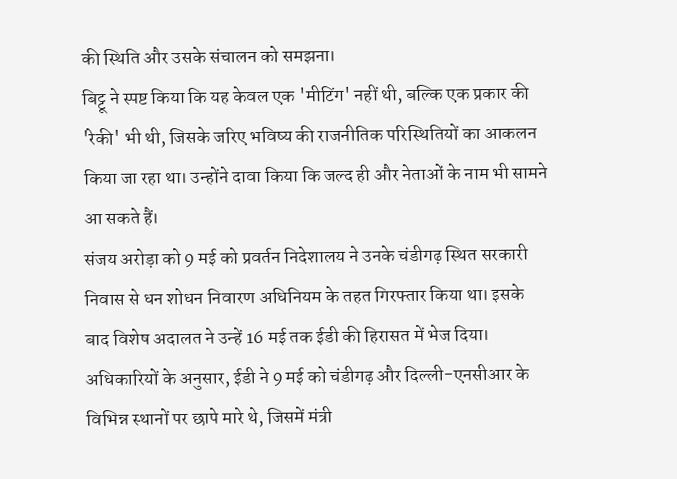की स्थिति और उसके संचालन को समझना।
बिट्टू ने स्पष्ट किया कि यह केवल एक 'मीटिंग' नहीं थी, बल्कि एक प्रकार की 'रेकी' भी थी, जिसके जरिए भविष्य की राजनीतिक परिस्थितियों का आकलन किया जा रहा था। उन्होंने दावा किया कि जल्द ही और नेताओं के नाम भी सामने आ सकते हैं।
संजय अरोड़ा को 9 मई को प्रवर्तन निदेशालय ने उनके चंडीगढ़ स्थित सरकारी निवास से धन शोधन निवारण अधिनियम के तहत गिरफ्तार किया था। इसके बाद विशेष अदालत ने उन्हें 16 मई तक ईडी की हिरासत में भेज दिया।
अधिकारियों के अनुसार, ईडी ने 9 मई को चंडीगढ़ और दिल्ली-एनसीआर के विभिन्न स्थानों पर छापे मारे थे, जिसमें मंत्री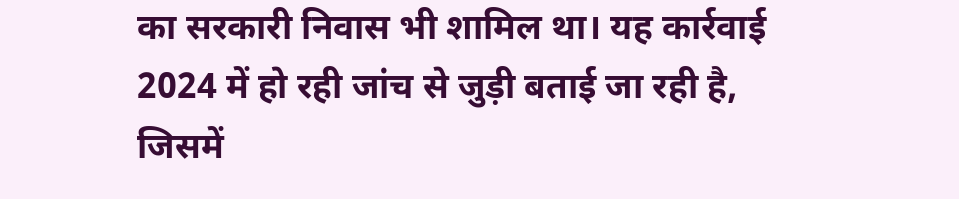का सरकारी निवास भी शामिल था। यह कार्रवाई 2024 में हो रही जांच से जुड़ी बताई जा रही है, जिसमें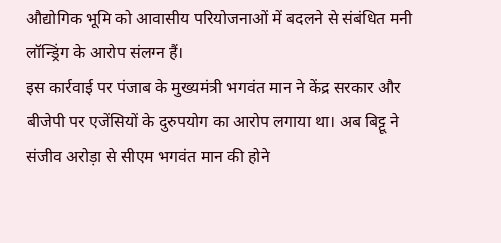औद्योगिक भूमि को आवासीय परियोजनाओं में बदलने से संबंधित मनी लॉन्ड्रिंग के आरोप संलग्न हैं।
इस कार्रवाई पर पंजाब के मुख्यमंत्री भगवंत मान ने केंद्र सरकार और बीजेपी पर एजेंसियों के दुरुपयोग का आरोप लगाया था। अब बिट्टू ने संजीव अरोड़ा से सीएम भगवंत मान की होने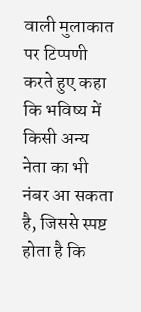वाली मुलाकात पर टिप्पणी करते हुए कहा कि भविष्य में किसी अन्य नेता का भी नंबर आ सकता है, जिससे स्पष्ट होता है कि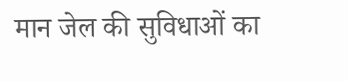मान जेल की सुविधाओं का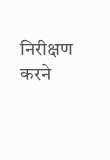निरीक्षण करने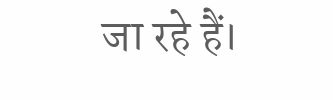जा रहे हैं।